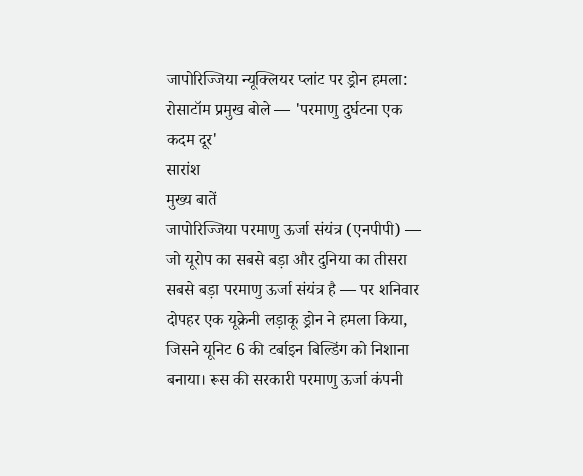जापोरिज्जिया न्यूक्लियर प्लांट पर ड्रोन हमला: रोसाटॉम प्रमुख बोले — 'परमाणु दुर्घटना एक कदम दूर'
सारांश
मुख्य बातें
जापोरिज्जिया परमाणु ऊर्जा संयंत्र (एनपीपी) — जो यूरोप का सबसे बड़ा और दुनिया का तीसरा सबसे बड़ा परमाणु ऊर्जा संयंत्र है — पर शनिवार दोपहर एक यूक्रेनी लड़ाकू ड्रोन ने हमला किया, जिसने यूनिट 6 की टर्बाइन बिल्डिंग को निशाना बनाया। रूस की सरकारी परमाणु ऊर्जा कंपनी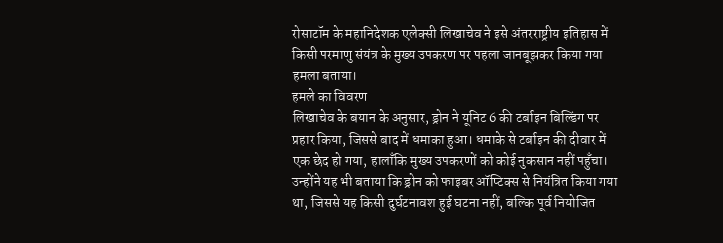रोसाटॉम के महानिदेशक एलेक्सी लिखाचेव ने इसे अंतरराष्ट्रीय इतिहास में किसी परमाणु संयंत्र के मुख्य उपकरण पर पहला जानबूझकर किया गया हमला बताया।
हमले का विवरण
लिखाचेव के बयान के अनुसार, ड्रोन ने यूनिट 6 की टर्बाइन बिल्डिंग पर प्रहार किया, जिससे बाद में धमाका हुआ। धमाके से टर्बाइन की दीवार में एक छेद हो गया, हालाँकि मुख्य उपकरणों को कोई नुकसान नहीं पहुँचा। उन्होंने यह भी बताया कि ड्रोन को फाइबर ऑप्टिक्स से नियंत्रित किया गया था, जिससे यह किसी दुर्घटनावश हुई घटना नहीं, बल्कि पूर्व नियोजित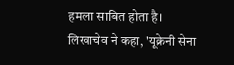हमला साबित होता है।
लिखाचेव ने कहा, 'यूक्रेनी सेना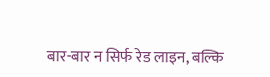बार-बार न सिर्फ रेड लाइन, बल्कि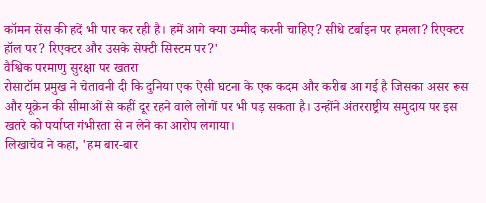कॉमन सेंस की हदें भी पार कर रही है। हमें आगे क्या उम्मीद करनी चाहिए? सीधे टर्बाइन पर हमला? रिएक्टर हॉल पर? रिएक्टर और उसके सेफ्टी सिस्टम पर?'
वैश्विक परमाणु सुरक्षा पर खतरा
रोसाटॉम प्रमुख ने चेतावनी दी कि दुनिया एक ऐसी घटना के एक कदम और करीब आ गई है जिसका असर रूस और यूक्रेन की सीमाओं से कहीं दूर रहने वाले लोगों पर भी पड़ सकता है। उन्होंने अंतरराष्ट्रीय समुदाय पर इस खतरे को पर्याप्त गंभीरता से न लेने का आरोप लगाया।
लिखाचेव ने कहा, 'हम बार-बार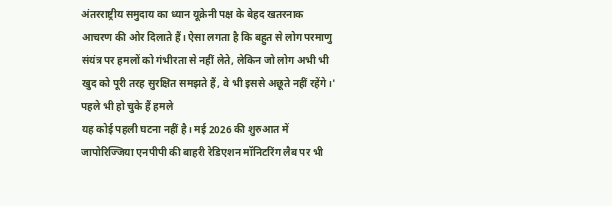अंतरराष्ट्रीय समुदाय का ध्यान यूक्रेनी पक्ष के बेहद खतरनाक आचरण की ओर दिलाते हैं। ऐसा लगता है कि बहुत से लोग परमाणु संयंत्र पर हमलों को गंभीरता से नहीं लेते, लेकिन जो लोग अभी भी खुद को पूरी तरह सुरक्षित समझते हैं, वे भी इससे अछूते नहीं रहेंगे।'
पहले भी हो चुके हैं हमले
यह कोई पहली घटना नहीं है। मई 2026 की शुरुआत में जापोरिज्जिया एनपीपी की बाहरी रेडिएशन मॉनिटरिंग लैब पर भी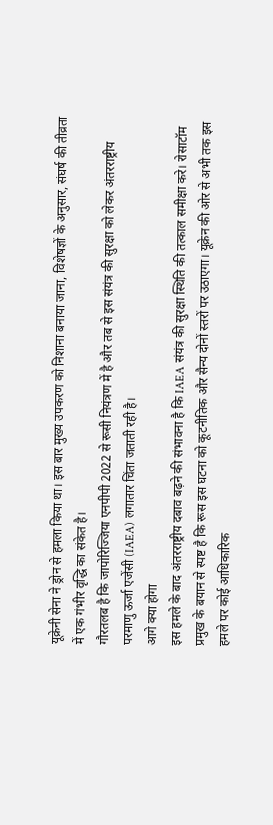यूक्रेनी सेना ने ड्रोन से हमला किया था। इस बार मुख्य उपकरण को निशाना बनाया जाना, विशेषज्ञों के अनुसार, संघर्ष की तीव्रता में एक गंभीर वृद्धि का संकेत है।
गौरतलब है कि जापोरिज्जिया एनपीपी 2022 से रूसी नियंत्रण में है और तब से इस संयंत्र की सुरक्षा को लेकर अंतरराष्ट्रीय परमाणु ऊर्जा एजेंसी (IAEA) लगातार चिंता जताती रही है।
आगे क्या होगा
इस हमले के बाद अंतरराष्ट्रीय दबाव बढ़ने की संभावना है कि IAEA संयंत्र की सुरक्षा स्थिति की तत्काल समीक्षा करे। रोसाटॉम प्रमुख के बयान से स्पष्ट है कि रूस इस घटना को कूटनीतिक और सैन्य दोनों स्तरों पर उठाएगा। यूक्रेन की ओर से अभी तक इस हमले पर कोई आधिकारिक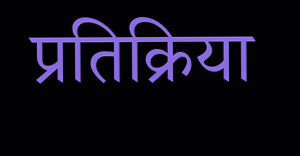प्रतिक्रिया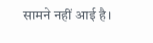सामने नहीं आई है।